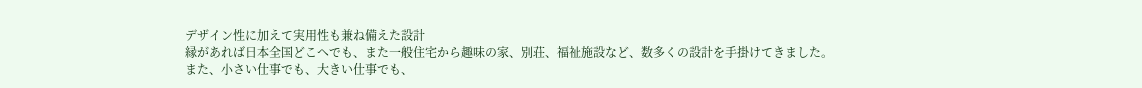デザイン性に加えて実用性も兼ね備えた設計
縁があれば日本全国どこへでも、また一般住宅から趣味の家、別荘、福祉施設など、数多くの設計を手掛けてきました。
また、小さい仕事でも、大きい仕事でも、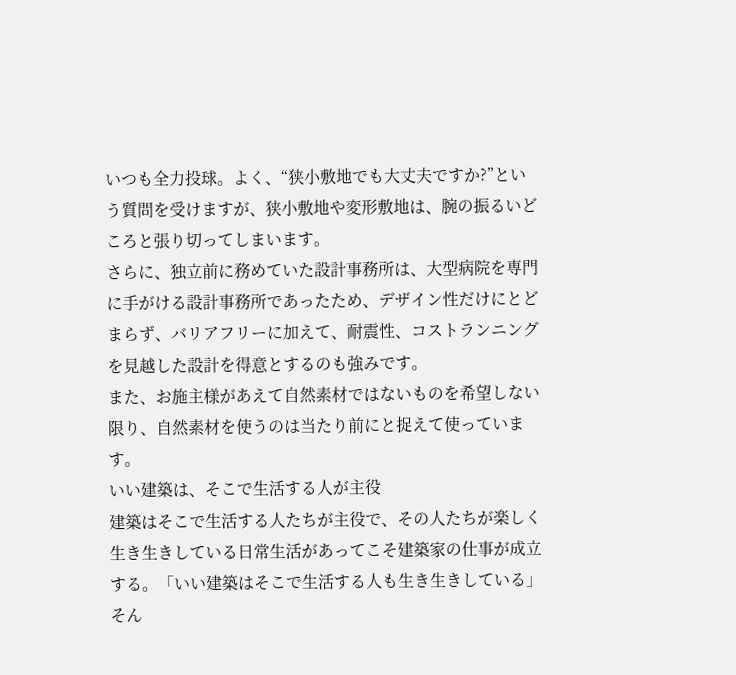いつも全力投球。よく、“狭小敷地でも大丈夫ですか?”という質問を受けますが、狭小敷地や変形敷地は、腕の振るいどころと張り切ってしまいます。
さらに、独立前に務めていた設計事務所は、大型病院を専門に手がける設計事務所であったため、デザイン性だけにとどまらず、バリアフリーに加えて、耐震性、コストランニングを見越した設計を得意とするのも強みです。
また、お施主様があえて自然素材ではないものを希望しない限り、自然素材を使うのは当たり前にと捉えて使っています。
いい建築は、そこで生活する人が主役
建築はそこで生活する人たちが主役で、その人たちが楽しく生き生きしている日常生活があってこそ建築家の仕事が成立する。「いい建築はそこで生活する人も生き生きしている」そん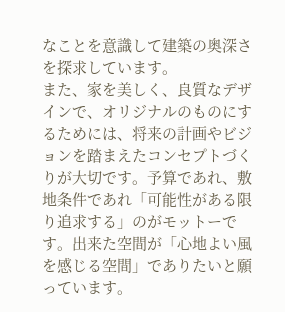なことを意識して建築の奥深さを探求しています。
また、家を美しく、良質なデザインで、オリジナルのものにするためには、将来の計画やビジョンを踏まえたコンセプトづくりが大切です。予算であれ、敷地条件であれ「可能性がある限り追求する」のがモットーです。出来た空間が「心地よい風を感じる空間」でありたいと願っています。